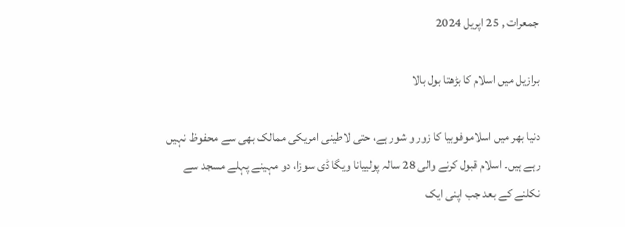جمعرات , 25 اپریل 2024

برازیل میں اسلام کا بڑھتا بول بالا

دنیا بھر میں اسلاموفوبیا کا زور و شور ہے، حتی لاطینی امریکی ممالک بھی سے محفوظ نہيں رہے ہیں۔ اسلام قبول کرنے والی 28 سالہ پولییانا ویگا ڈی سوزا، دو مہینے پہلے مسجد سے نکلنے کے بعد جب اپنی ایک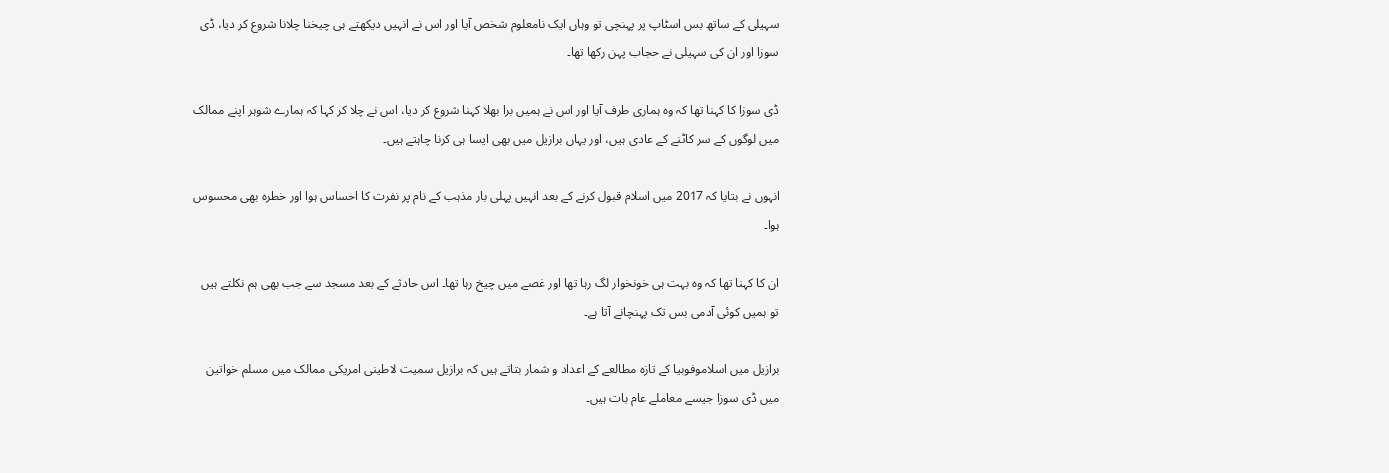سہیلی کے ساتھ بس اسٹاپ پر پہنچی تو وہاں ایک نامعلوم شخص آیا اور اس نے انہیں دیکھتے ہی چیخنا چلانا شروع کر دیا، ڈی سوزا اور ان کی سہیلی نے حجاب پہن رکھا تھا۔

ڈی سوزا کا کہنا تھا کہ وہ ہماری طرف آیا اور اس نے ہمیں برا بھلا کہنا شروع کر دیا، اس نے چلا کر کہا کہ ہمارے شوہر اپنے ممالک میں لوگوں کے سر کاٹنے کے عادی ہیں، اور یہاں برازیل میں بھی ایسا ہی کرنا چاہتے ہیں۔

انہوں نے بتایا کہ 2017 میں اسلام قبول کرنے کے بعد انہیں پہلی بار مذہب کے نام پر نفرت کا احساس ہوا اور خطرہ بھی محسوس ہوا۔

ان کا کہنا تھا کہ وہ بہت ہی خونخوار لگ رہا تھا اور غصے میں چیخ رہا تھا۔ اس حادثے کے بعد مسجد سے جب بھی ہم نکلتے ہیں تو ہمیں کوئی آدمی بس تک پہنچانے آتا ہے۔

برازیل میں اسلاموفوبیا کے تازہ مطالعے کے اعداد و شمار بتاتے ہیں کہ برازیل سمیت لاطینی امریکی ممالک میں مسلم خواتین میں ڈی سوزا جیسے معاملے عام بات ہیں۔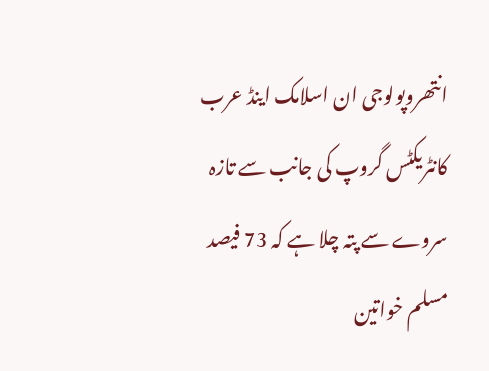انتھروپولوجی ان اسلامک اینڈ عرب کانٹریکٹس گروپ کی جانب سے تازہ سروے سے پتہ چلا ہے کہ 73 فیصد مسلم خواتین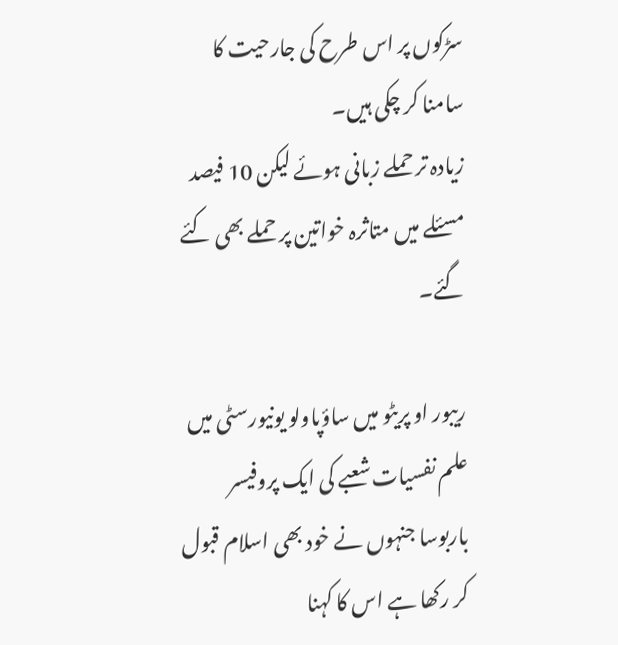سڑکوں پر اس طرح کی جارحیت کا سامنا کر چکی ہیں۔
زیادہ تر حملے زبانی ہوئے لیکن 10 فیصد مسئلے میں متاثرہ خواتین پر حملے بھی کئے گئے۔

ریبور او پریٹو میں ساؤپاولو یونیورسٹی میں علم نفسیات شعبے کی ایک پروفیسر باربوسا جنہوں نے خود بھی اسلام قبول کر رکھا ہے اس کا کہنا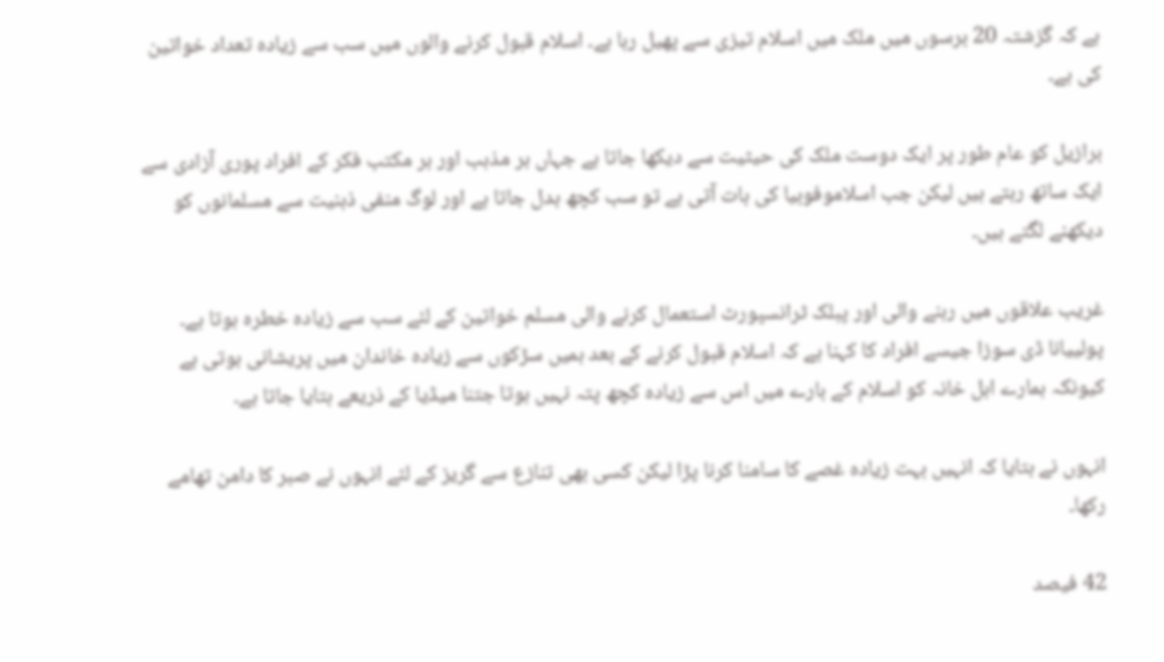ہے کہ گزشتہ 20 برسوں میں ملک میں اسلام تیزی سے پھیل رہا ہے۔ اسلام قبول کرنے والوں میں سب سے زیادہ تعداد خواتین کی ہے۔

برازیل کو عام طور پر ایک دوست ملک کی حیثیت سے دیکھا جاتا ہے جہاں ہر مذہب اور ہر مکتب فکر کے افراد پوری آزادی سے ایک ساتھ رہتے ہیں لیکن جب اسلاموفوبیا کی بات آتی ہے تو سب کچھ بدل جاتا ہے اور لوگ منفی ذہنیت سے مسلمانوں کو دیکھنے لگتے ہيں۔

غریب علاقوں میں رہنے والی اور پبلک ٹرانسپورٹ استعمال کرنے والی مسلم خواتین کے لئے سب سے زیادہ خطرہ ہوتا ہے۔ پولییانا ڈی سوزا جیسے افراد کا کہنا ہے کہ اسلام قبول کرنے کے بعد ہمیں سڑکوں سے زیادہ خاندان میں پریشانی ہوتی ہے کیونکہ ہمارے اہل خانہ کو اسلام کے بارے میں اس سے زیادہ کچھ پتہ نہیں ہوتا جتنا میڈیا کے ذریعے بتایا جاتا ہے۔

انہوں نے بتایا کہ انہیں بہت زیادہ غصے کا سامنا کرنا پڑا لیکن کسی بھی تنازع سے گریز کے لئے انہوں نے صبر کا دامن تھامے رکھا۔

42 فیصد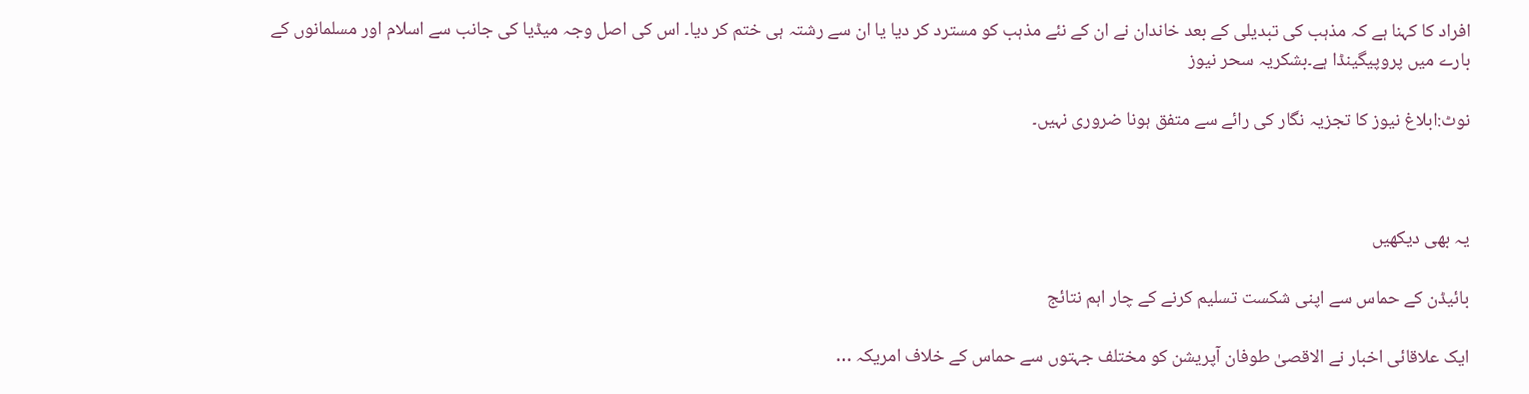افراد کا کہنا ہے کہ مذہب کی تبدیلی کے بعد خاندان نے ان کے نئے مذہب کو مسترد کر دیا یا ان سے رشتہ ہی ختم کر دیا۔ اس کی اصل وجہ میڈیا کی جانب سے اسلام اور مسلمانوں کے بارے میں پروپیگینڈا ہے۔بشکریہ سحر نیوز

نوٹ:ابلاغ نیوز کا تجزیہ نگار کی رائے سے متفق ہونا ضروری نہیں۔



یہ بھی دیکھیں

بائیڈن کے حماس سے اپنی شکست تسلیم کرنے کے چار اہم نتائج

ایک علاقائی اخبار نے الاقصیٰ طوفان آپریشن کو مختلف جہتوں سے حماس کے خلاف امریکہ …